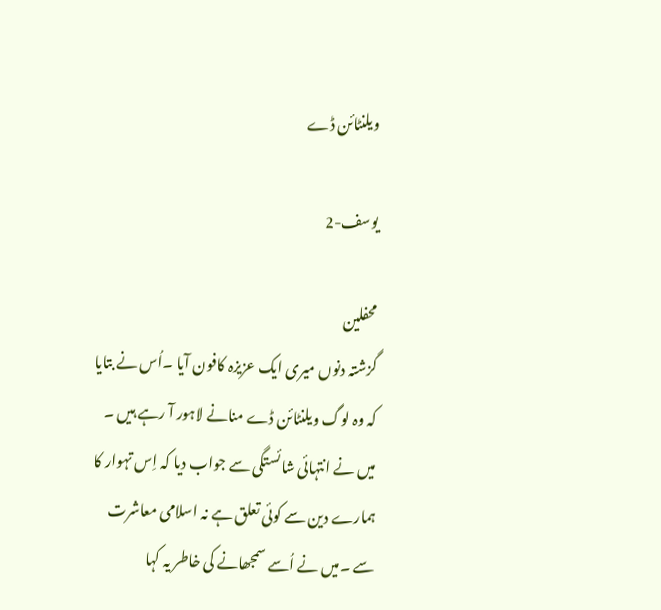ویلنٹائن ڈے

یوسف-2

محفلین
گزشتہ دنوں میری ایک عزیزہ کافون آیا ۔اُس نے بتایا کہ وہ لوگ ویلنٹائن ڈے منانے لاہور آ رہے ہیں ۔ میں نے انتہائی شائستگی سے جواب دیا کہ اِس تہوار کا ہمارے دین سے کوئی تعلق ہے نہ اسلامی معاشرت سے ۔میں نے اُسے سمجھانے کی خاطر یہ کہا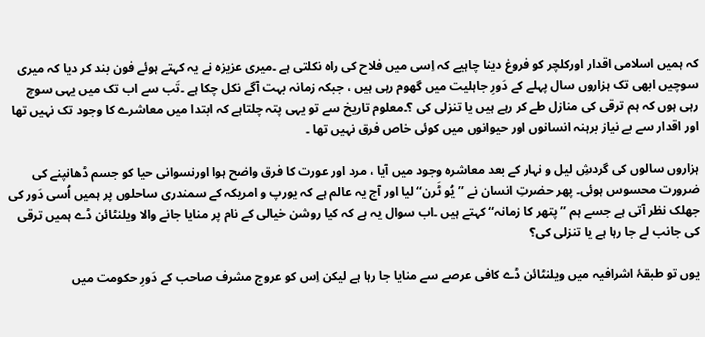کہ ہمیں اسلامی اقدار اورکلچر کو فروغ دینا چاہیے کہ اِسی میں فلاح کی راہ نکلتی ہے ۔میری عزیزہ نے یہ کہتے ہوئے فون بند کر دیا کہ میری سوچیں ابھی تک ہزاروں سال پہلے کے دَورِ جاہلیت میں گھوم رہی ہیں ، جبکہ زمانہ بہت آگے نکل چکا ہے ۔تَب سے اب تک میں یہی سوچ رہی ہوں کہ ہم ترقی کی منازل طے کر رہے ہیں یا تنزلی کی ؟۔معلوم تاریخ سے تو یہی پتہ چلتاہے کہ ابتدا میں معاشرے کا وجود تک نہیں تھا اور اقدار سے بے نیاز برہنہ انسانوں اور حیوانوں میں کوئی خاص فرق نہیں تھا ۔

ہزاروں سالوں کی گردشِ لیل و نہار کے بعد معاشرہ وجود میں آیا ، مرد اور عورت کا فرق واضح ہوا اورنسوانی حیا کو جسم ڈھانپنے کی ضرورت محسوس ہوئی۔ پھر حضرتِ انسان نے ’’ یُو ٹَرن‘‘ لیا اور آج یہ عالم ہے کہ یورپ و امریکہ کے سمندری ساحلوں پر ہمیں اُسی دَور کی جھلک نظر آتی ہے جسے ہم ’’پتھر کا زمانہ‘‘ کہتے ہیں ۔اب سوال یہ ہے کہ کیا روشن خیالی کے نام پر منایا جانے والا ویلنٹائن ڈے ہمیں ترقی کی جانب لے جا رہا ہے یا تنزلی کی؟

یوں تو طبقۂ اشرافیہ میں ویلنٹائن ڈے کافی عرصے سے منایا جا رہا ہے لیکن اِس کو عروج مشرف صاحب کے دَورِ حکومت میں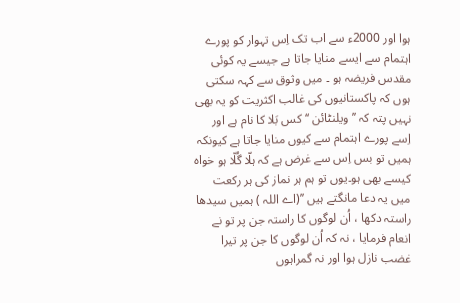ہوا اور 2000ء سے اب تک اِس تہوار کو پورے اہتمام سے ایسے منایا جاتا ہے جیسے یہ کوئی مقدس فریضہ ہو ۔ میں وثوق سے کہہ سکتی ہوں کہ پاکستانیوں کی غالب اکثریت کو یہ بھی نہیں پتہ کہ ’’ ویلنٹائن ‘‘ کس بَلا کا نام ہے اور اِسے پورے اہتمام سے کیوں منایا جاتا ہے کیونکہ ہمیں تو بس اِس سے غرض ہے کہ ہلّا گُلّا ہو خواہ کیسے بھی ہو۔یوں تو ہم ہر نماز کی ہر رکعت میں یہ دعا مانگتے ہیں ’’(اے اللہ ) ہمیں سیدھا راستہ دکھا ، اُن لوگوں کا راستہ جن پر تو نے انعام فرمایا ، نہ کہ اُن لوگوں کا جن پر تیرا غضب نازل ہوا اور نہ گمراہوں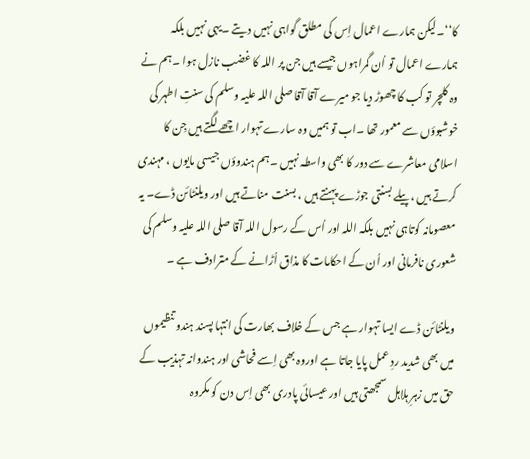کا‘‘۔لیکن ہمارے اعمال اِس کی مطلق گواہی نہیں دیتے ۔یہی نہیں بلکہ ہمارے اعمال تو اُن گمراہوں جیسے ہیں جن پر اللہ کا غضب نازل ہوا ۔ہم نے وہ کلچر تو کب کا چھوڑ دیا جو میرے آقا آقا صلی اللہ علیہ وسلم کی سنتِ اطہر کی خوشبوؤں سے معمور تھا ۔اب تو ہمیں وہ سارے تہوار اچھے لگتے ہیں جِن کا اسلامی معاشرے سے دور کا بھی واسطہ نہیں ۔ہم ہندوؤں جیسی مایوں ، مہندی کرتے ہیں ، پیلے بسنتی جوڑے پہنتے ہیں ، بسنت مناتے ہیں اور ویلنٹائن ڈے۔ یہ معصومانہ کوتاہی نہیں بلکہ اللہ اور اُس کے رسول اللہ آقا صلی اللہ علیہ وسلم کی شعوری نافرمانی اور اُن کے احکامات کا مذاق اُڑانے کے مترادف ہے ۔

ویلنٹائن ڈے ایسا تہوار ہے جس کے خلاف بھارت کی انتہا پسند ہندو تنظیموں میں بھی شدید ردِ عمل پایا جاتا ہے اوروہ بھی اِسے فحاشی اور ہندوانہ تہذیب کے حق میں زہرِ ہلاہل سمجھتی ہیں اور عیسائی پادری بھی اِس دن کو مکروہ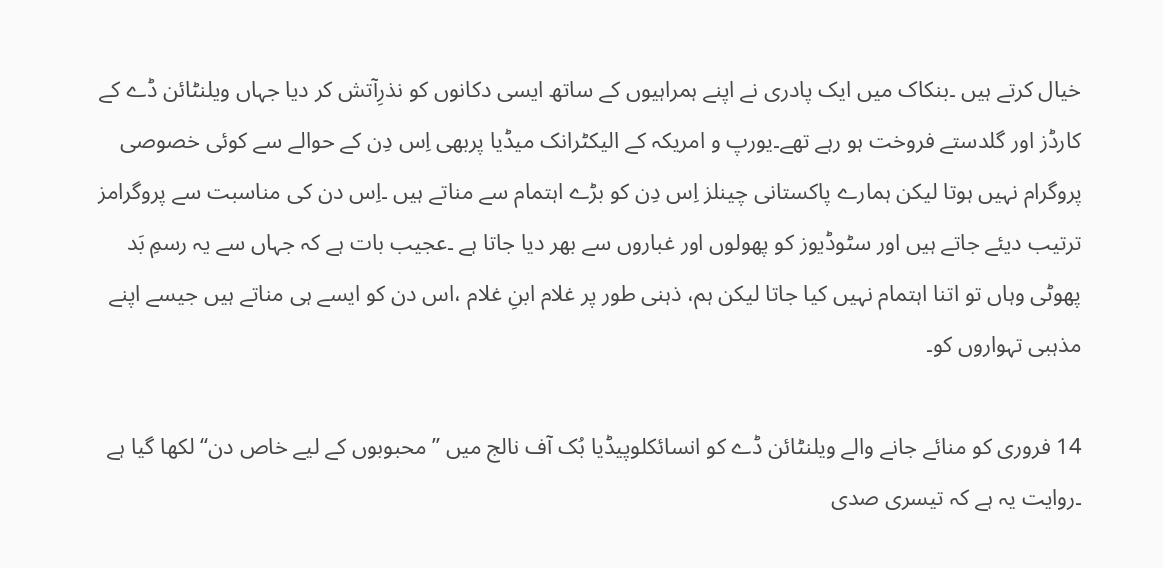خیال کرتے ہیں ۔بنکاک میں ایک پادری نے اپنے ہمراہیوں کے ساتھ ایسی دکانوں کو نذرِآتش کر دیا جہاں ویلنٹائن ڈے کے کارڈز اور گلدستے فروخت ہو رہے تھے۔یورپ و امریکہ کے الیکٹرانک میڈیا پربھی اِس دِن کے حوالے سے کوئی خصوصی پروگرام نہیں ہوتا لیکن ہمارے پاکستانی چینلز اِس دِن کو بڑے اہتمام سے مناتے ہیں ۔اِس دن کی مناسبت سے پروگرامز ترتیب دیئے جاتے ہیں اور سٹوڈیوز کو پھولوں اور غباروں سے بھر دیا جاتا ہے ۔عجیب بات ہے کہ جہاں سے یہ رسمِ بَد پھوٹی وہاں تو اتنا اہتمام نہیں کیا جاتا لیکن ہم، ذہنی طور پر غلام ابنِ غلام ،اس دن کو ایسے ہی مناتے ہیں جیسے اپنے مذہبی تہواروں کو۔

14 فروری کو منائے جانے والے ویلنٹائن ڈے کو انسائکلوپیڈیا بُک آف نالج میں ’’محبوبوں کے لیے خاص دن‘‘ لکھا گیا ہے ۔روایت یہ ہے کہ تیسری صدی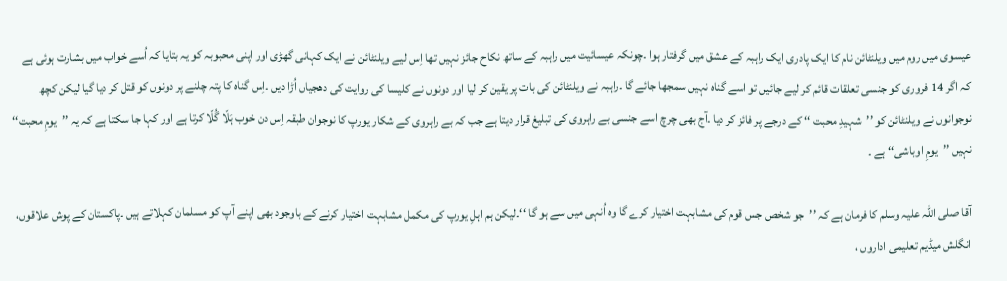عیسوی میں روم میں ویلنٹائن نام کا ایک پادری ایک راہبہ کے عشق میں گرفتار ہوا ۔چونکہ عیسائیت میں راہبہ کے ساتھ نکاح جائز نہیں تھا اِس لیے ویلنٹائن نے ایک کہانی گھڑی اور اپنی محبوبہ کو یہ بتایا کہ اُسے خواب میں بشارت ہوئی ہے کہ اگر 14 فروری کو جنسی تعلقات قائم کر لیے جائیں تو اسے گناہ نہیں سمجھا جائے گا ۔راہبہ نے ویلنٹائن کی بات پر یقین کر لیا اور دونوں نے کلیسا کی روایت کی دھجیاں اُڑا دیں ۔اِس گناہ کا پتہ چلنے پر دونوں کو قتل کر دیا گیا لیکن کچھ نوجوانوں نے ویلنٹائن کو ’’شہیدِ محبت ‘‘ کے درجے پر فائز کر دیا ۔آج بھی چرچ اسے جنسی بے راہروی کی تبلیغ قرار دیتا ہے جب کہ بے راہروی کے شکار یورپ کا نوجوان طبقہ اِس دن خوب ہَلّا گُلّا کرتا ہے اور کہا جا سکتا ہے کہ یہ ’’یومِ محبت‘‘ نہیں ’’یومِ اوباشی‘‘ ہے ۔

آقا صلی اللہ علیہ وسلم کا فرمان ہے کہ ’’جو شخص جس قوم کی مشابہت اختیار کرے گا وہ اُنہی میں سے ہو گا ‘‘۔لیکن ہم اہلِ یورپ کی مکمل مشابہت اختیار کرنے کے باوجود بھی اپنے آپ کو مسلمان کہلاتے ہیں ۔پاکستان کے پوش علاقوں، انگلش میڈیم تعلیمی اداروں ،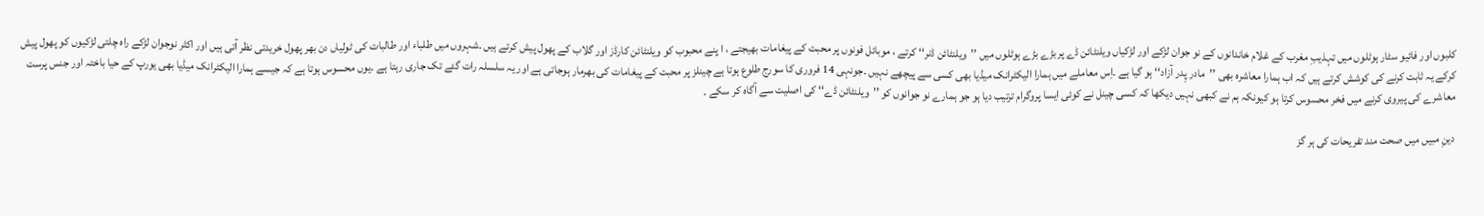کلبوں اور فائیو سٹار ہوٹلوں میں تہذیبِ مغرب کے غلام خاندانوں کے نو جوان لڑکے اور لڑکیاں ویلنٹائن ڈے پربڑے بڑے ہوٹلوں میں ’’ویلنٹائن ڈنر‘‘ کرتے ، موبائل فونوں پر محبت کے پیغامات بھیجتے ، ا پنے محبوب کو ویلنٹائن کارڈز اور گلاب کے پھول پیش کرتے ہیں ۔شہروں میں طلباء اور طالبات کی ٹولیاں دن بھر پھول خریدتی نظر آتی ہیں اور اکثر نوجوان لڑکے راہ چلتی لڑکیوں کو پھول پیش کرکے یہ ثابت کرنے کی کوشش کرتے ہیں کہ اب ہمارا معاشرہ بھی ’’مادر پِدر آزاد‘‘ ہو گیا ہے ۔اِس معاملے میں ہمارا الیکٹرانک میڈیا بھی کسی سے پیچھے نہیں ۔جونہی 14 فروری کا سورج طلوع ہوتا ہے چینلز پر محبت کے پیغامات کی بھرمار ہوجاتی ہے اور یہ سلسلہ رات گئے تک جاری رہتا ہے ۔یوں محسوس ہوتا ہے کہ جیسے ہمارا الیکٹرانک میڈیا بھی یورپ کے حیا باختہ اور جنس پرست معاشرے کی پیروی کرنے میں فخر محسوس کرتا ہو کیونکہ ہم نے کبھی نہیں دیکھا کہ کسی چینل نے کوئی ایسا پروگرام ترتیب دیا ہو جو ہمارے نو جوانوں کو ’’ویلنٹائن ڈے‘‘ کی اصلیت سے آگاہ کر سکے ۔

دینِ مبیں میں صحت مند تفریحات کی ہر گز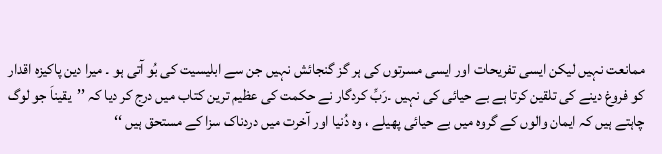ممانعت نہیں لیکن ایسی تفریحات اور ایسی مسرتوں کی ہر گز گنجائش نہیں جن سے ابلیسیت کی بُو آتی ہو ۔ میرا دین پاکیزہ اقدار کو فروغ دینے کی تلقین کرتا ہے بے حیائی کی نہیں ۔رَبِّ کردگار نے حکمت کی عظیم ترین کتاب میں درج کر دیا کہ ’’یقیناَ جو لوگ چاہتے ہیں کہ ایمان والوں کے گروہ میں بے حیائی پھیلے ، وہ دُنیا اور آخرت میں دردناک سزا کے مستحق ہیں ‘‘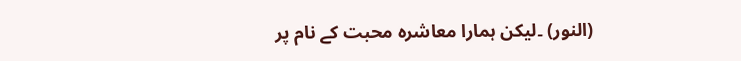(النور) ۔لیکن ہمارا معاشرہ محبت کے نام پر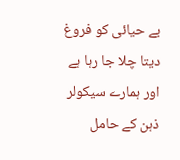بے حیائی کو فروغ دیتا چلا جا رہا ہے اور ہمارے سیکولر ذہن کے حامل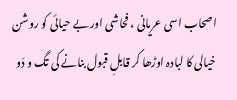اصحاب اسی عریانی ، فحاشی اور بے حیائی کو روشن خیالی کا لبادہ اوڑھا کر قابلِ قبول بنانے کی تگ و دَو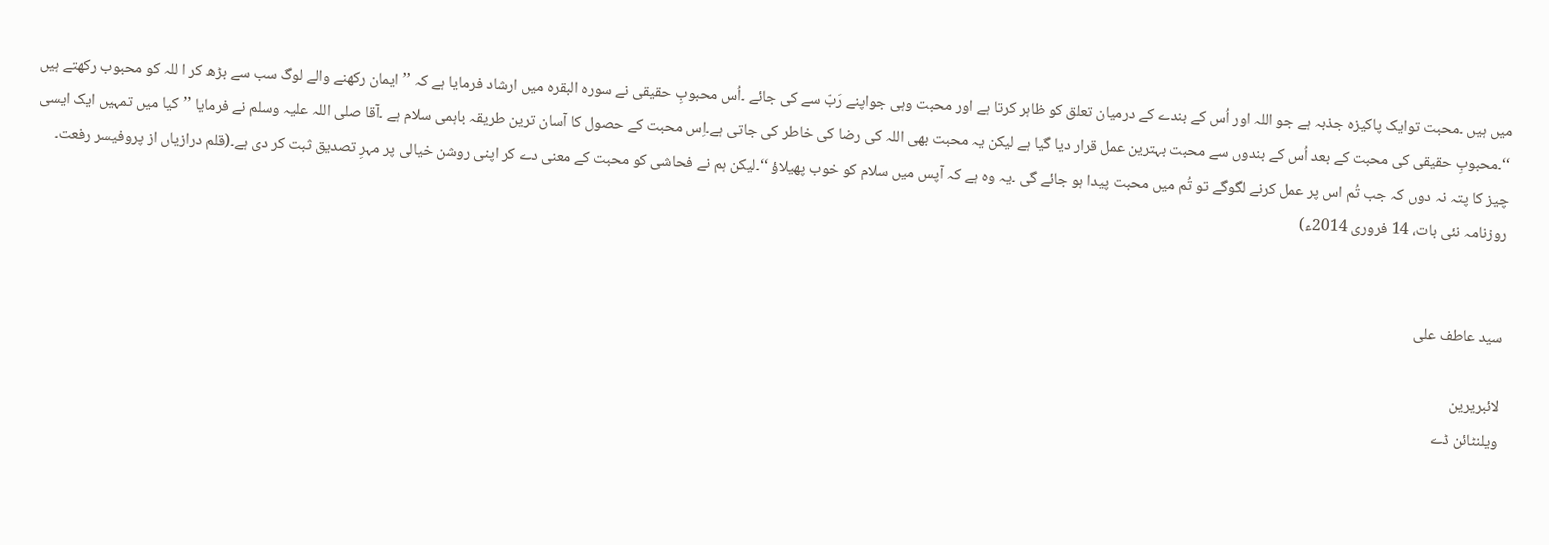میں ہیں ۔محبت توایک پاکیزہ جذبہ ہے جو اللہ اور اُس کے بندے کے درمیان تعلق کو ظاہر کرتا ہے اور محبت وہی جواپنے رَبّ سے کی جائے ۔اُس محبوبِ حقیقی نے سورہ البقرہ میں ارشاد فرمایا ہے کہ ’’ایمان رکھنے والے لوگ سب سے بڑھ کر ا للہ کو محبوب رکھتے ہیں ‘‘۔محبوبِ حقیقی کی محبت کے بعد اُس کے بندوں سے محبت بہترین عمل قرار دیا گیا ہے لیکن یہ محبت بھی اللہ کی رضا کی خاطر کی جاتی ہے۔اِس محبت کے حصول کا آسان ترین طریقہ باہمی سلام ہے ۔آقا صلی اللہ علیہ وسلم نے فرمایا ’’کیا میں تمہیں ایک ایسی چیز کا پتہ نہ دوں کہ جب تُم اس پر عمل کرنے لگوگے تو تُم میں محبت پیدا ہو جائے گی ۔یہ وہ ہے کہ آپس میں سلام کو خوب پھیلاؤ ‘‘۔لیکن ہم نے فحاشی کو محبت کے معنی دے کر اپنی روشن خیالی پر مہرِ تصدیق ثبت کر دی ہے۔(قلم درازیاں از پروفیسر رفعت۔ روزنامہ نئی بات، 14 فروری 2014ء)


سید عاطف علی

لائبریرین
ویلنٹائن ڈے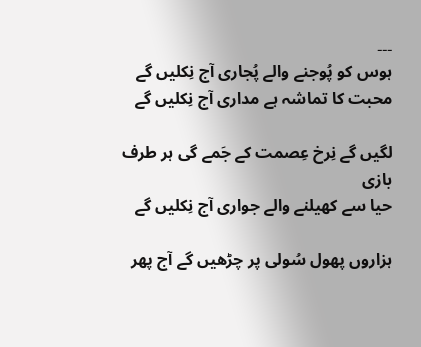۔۔۔
ہوس کو پُوجنے والے پُجاری آج نِکلیں گے
محبت کا تماشہ ہے مداری آج نِکلیں گے

لگیں گے نِرخ عِصمت کے جَمے گی ہر طرف بازی
حیا سے کھیلنے والے جواری آج نِکلیں گے

ہزاروں پھول سُولی پر چڑھیں گے آج پھر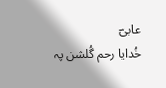عابیؔ
خُدایا رحم گُلشن پہ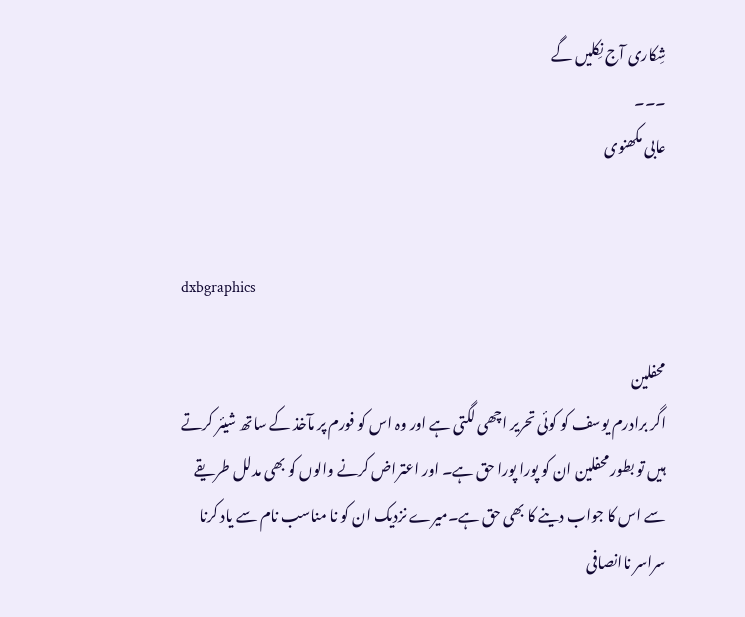شِکاری آج نِکلیں گے
۔۔۔
عابی مکھنوی


dxbgraphics

محفلین
اگر برادرم یوسف کو کوئی تحریر اچھی لگتی ہے اور وہ اس کو فورم پر مآخذ کے ساتھ شیئر کرتے ہیں تو بطور محفلین ان کو پورا پورا حق ہے۔ اور اعتراض کرنے والوں کو بھی مدلل طریقے سے اس کا جواب دینے کا بھی حق ہے۔میرے نزدیک ان کو نا مناسب نام سے یاد کرنا سراسر ناانصافی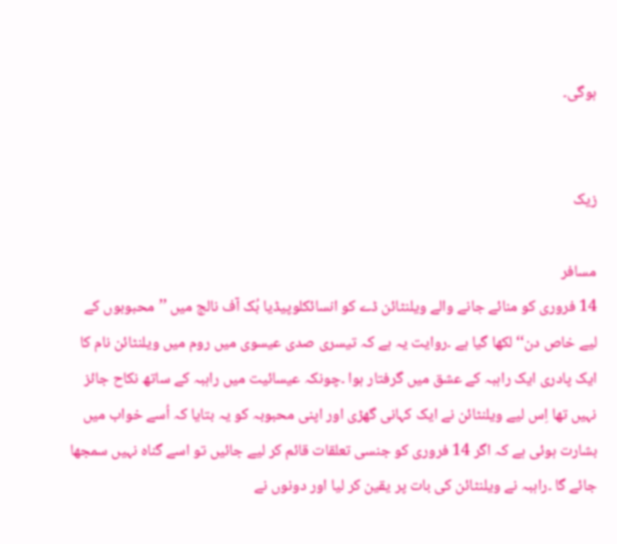ہوگی۔


زیک

مسافر
14 فروری کو منائے جانے والے ویلنٹائن ڈے کو انسائکلوپیڈیا بُک آف نالج میں ’’محبوبوں کے لیے خاص دن‘‘ لکھا گیا ہے ۔روایت یہ ہے کہ تیسری صدی عیسوی میں روم میں ویلنٹائن نام کا ایک پادری ایک راہبہ کے عشق میں گرفتار ہوا ۔چونکہ عیسائیت میں راہبہ کے ساتھ نکاح جائز نہیں تھا اِس لیے ویلنٹائن نے ایک کہانی گھڑی اور اپنی محبوبہ کو یہ بتایا کہ اُسے خواب میں بشارت ہوئی ہے کہ اگر 14 فروری کو جنسی تعلقات قائم کر لیے جائیں تو اسے گناہ نہیں سمجھا جائے گا ۔راہبہ نے ویلنٹائن کی بات پر یقین کر لیا اور دونوں نے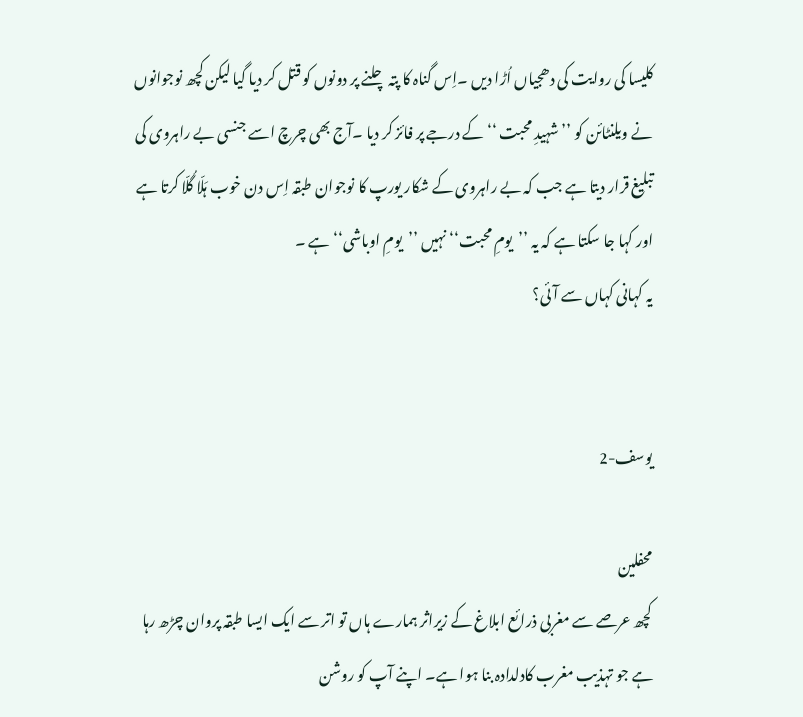کلیسا کی روایت کی دھجیاں اُڑا دیں ۔اِس گناہ کا پتہ چلنے پر دونوں کو قتل کر دیا گیا لیکن کچھ نوجوانوں نے ویلنٹائن کو ’’شہیدِ محبت ‘‘ کے درجے پر فائز کر دیا ۔آج بھی چرچ اسے جنسی بے راہروی کی تبلیغ قرار دیتا ہے جب کہ بے راہروی کے شکار یورپ کا نوجوان طبقہ اِس دن خوب ہَلّا گُلّا کرتا ہے اور کہا جا سکتا ہے کہ یہ ’’یومِ محبت‘‘ نہیں ’’یومِ اوباشی‘‘ ہے ۔
یہ کہانی کہاں سے آئی؟


یوسف-2

محفلین
کچھ عرصے سے مغربی ذرائع ابلاغ کے زیراثر ہمارے ہاں تو اتر سے ایک ایسا طبقہ پروان چڑھ رہا ہے جو تہذیب مغرب کادلدادہ بنا ہوا ہے۔ اپنے آپ کو روشن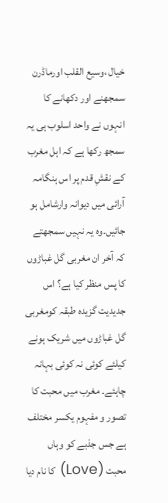خیال ،وسیع القلب اورماڈرن سمجھنے اور دکھانے کا انہوں نے واحد اسلوب ہی یہ سمجھ رکھا ہے کہ اہل مغرب کے نقشِ قدم پر اس ہنگامہ آرائی میں دیوانہ وارشامل ہو جائیں۔وہ یہ نہیں سمجھتے کہ آخر ان مغربی گل غباڑوں کا پس منظر کیا ہے؟ اس جدیدیت گزیدہ طبقہ کومغربی گل غباڑوں میں شریک ہونے کیلئے کوئی نہ کوئی بہانہ چاہئے۔ مغرب میں محبت کا تصور و مفہوم یکسر مختلف ہے جس جذبے کو وہاں محبت (Love) کا نام دیا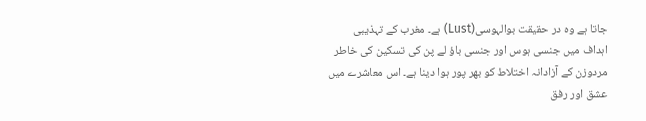جاتا ہے وہ در حقیقت بوالہوسی(Lust) ہے۔ مغرب کے تہذیبی اہداف میں جنسی ہوس اور جنسی باؤ لے پن کی تسکین کی خاطر مردوزن کے آزادانہ اختلاط کو بھر پور ہوا دینا ہے۔ اس معاشرے میں عشق اور رفق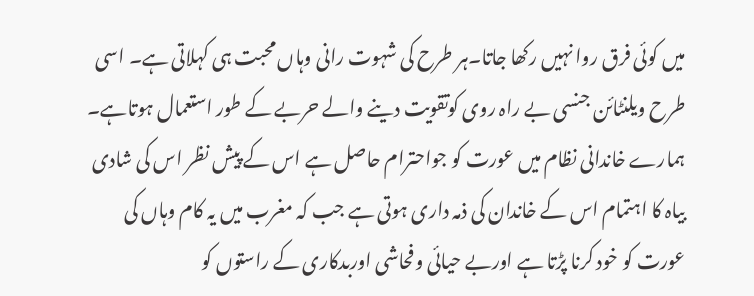میں کوئی فرق روا نہیں رکھا جاتا۔ہر طرح کی شہوت رانی وہاں محبت ہی کہلاتی ہے۔ اسی طرح ویلنٹائن جنسی بے راہ روی کوتقویت دینے والے حربے کے طور استعمال ہوتاہے۔ ہمارے خاندانی نظام میں عورت کو جواحترام حاصل ہے اس کے پیش نظر اس کی شادی بیاہ کا اہتمام اس کے خاندان کی ذمہ داری ہوتی ہے جب کہ مغرب میں یہ کام وہاں کی عورت کو خود کرنا پڑتا ہے اوربے حیائی وفحاشی اوربدکاری کے راستوں کو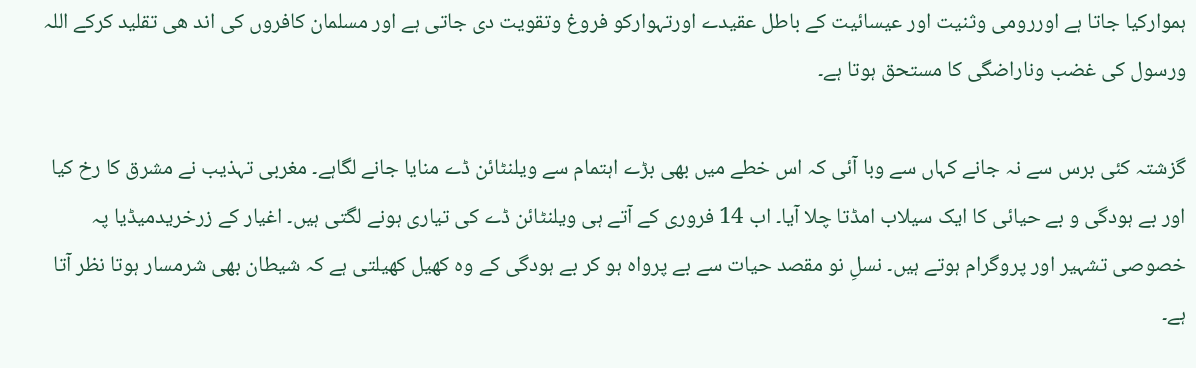ہموارکیا جاتا ہے اوررومی وثنیت اور عیسائیت کے باطل عقیدے اورتہوارکو فروغ وتقویت دی جاتی ہے اور مسلمان کافروں کی اند ھی تقلید کرکے اللہ ورسول کی غضب وناراضگی کا مستحق ہوتا ہے۔

گزشتہ کئی برس سے نہ جانے کہاں سے وبا آئی کہ اس خطے میں بھی بڑے اہتمام سے ویلنٹائن ڈے منایا جانے لگاہے۔ مغربی تہذیب نے مشرق کا رخ کیا اور بے ہودگی و بے حیائی کا ایک سیلاب امڈتا چلا آیا۔ اب 14 فروری کے آتے ہی ویلنٹائن ڈے کی تیاری ہونے لگتی ہیں۔ اغیار کے زرخریدمیڈیا پہ خصوصی تشہیر اور پروگرام ہوتے ہیں۔ نسلِ نو مقصد حیات سے بے پرواہ ہو کر بے ہودگی کے وہ کھیل کھیلتی ہے کہ شیطان بھی شرمسار ہوتا نظر آتا ہے۔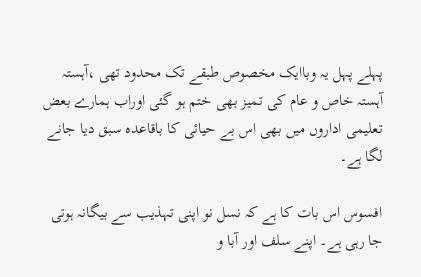پہلے پہل یہ وباایک مخصوص طبقے تک محدود تھی ،آہستہ آہستہ خاص و عام کی تمیز بھی ختم ہو گئی اوراب ہمارے بعض تعلیمی اداروں میں بھی اس بے حیائی کا باقاعدہ سبق دیا جانے لگا ہے۔

افسوس اس بات کا ہے کہ نسل نو اپنی تہذیب سے بیگانہ ہوتی جا رہی ہے۔ اپنے سلف اور آبا و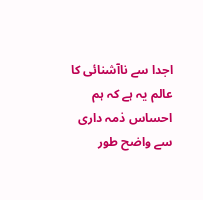اجدا سے ناآشنائی کا عالم یہ ہے کہ ہم احساس ذمہ داری سے واضح طور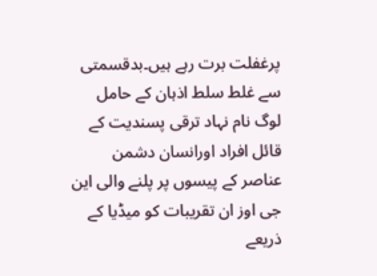پرغفلت برت رہے ہیں۔بدقسمتی سے غلط سلط اذہان کے حامل لوگ نام نہاد ترقی پسندیت کے قائل افراد اورانسان دشمن عناصر کے پیسوں پر پلنے والی این جی اوز ان تقریبات کو میڈیا کے ذریعے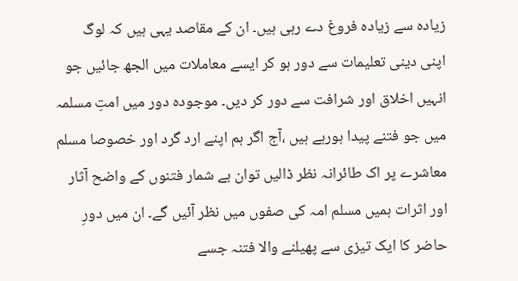زیادہ سے زیادہ فروغ دے رہی ہیں۔ ان کے مقاصد یہی ہیں کہ لوگ اپنی دینی تعلیمات سے دور ہو کر ایسے معاملات میں الجھ جائیں جو انہیں اخلاق اور شرافت سے دور کر دیں۔ موجودہ دور میں امتِ مسلمہ میں جو فتنے پیدا ہورہے ہیں ،آج اگر ہم اپنے ارد گرد اور خصوصا مسلم معاشرے پر اک طائرانہ نظر ڈالیں توان بے شمار فتنوں کے واضح آثار اور اثرات ہمیں مسلم امہ کی صفوں میں نظر آئیں گے۔ ان میں دورِ حاضر کا ایک تیزی سے پھیلنے والا فتنہ جسے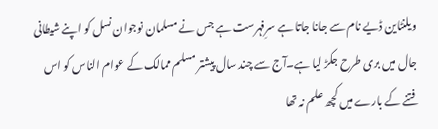ویلنٹاین ڈیے نام سے جانا جاتا ہے سرِفہرست ہے جس نے مسلمان نوجوان نسل کو اپنے شیطانی جال میں بری طرح جکڑ لیا ہے۔آج سے چند سال پیشتر مسلم ممالک کے عوام الناس کو اس فتنے کے بارے میں کچھ علم نہ تھا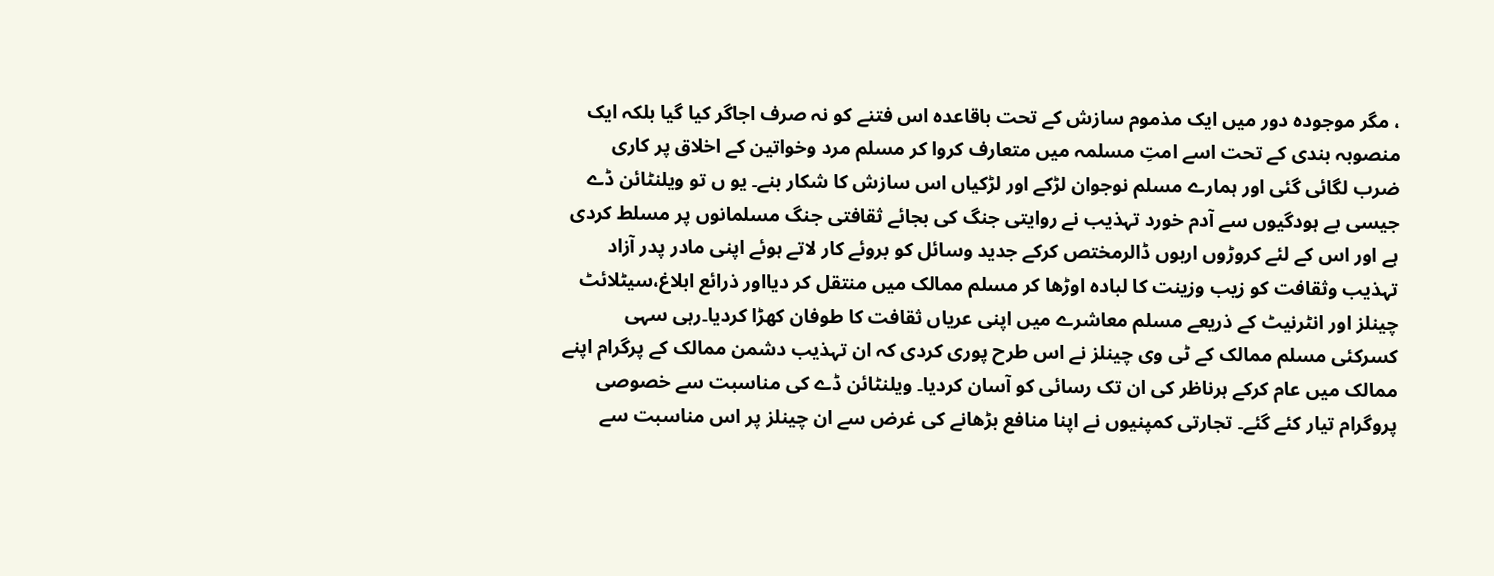، مگر موجودہ دور میں ایک مذموم سازش کے تحت باقاعدہ اس فتنے کو نہ صرف اجاگر کیا گیا بلکہ ایک منصوبہ بندی کے تحت اسے امتِ مسلمہ میں متعارف کروا کر مسلم مرد وخواتین کے اخلاق پر کاری ضرب لگائی گئی اور ہمارے مسلم نوجوان لڑکے اور لڑکیاں اس سازش کا شکار بنے۔ یو ں تو ویلنٹائن ڈے جیسی بے ہودگیوں سے آدم خورد تہذیب نے روایتی جنگ کی بجائے ثقافتی جنگ مسلمانوں پر مسلط کردی ہے اور اس کے لئے کروڑوں اربوں ڈالرمختص کرکے جدید وسائل کو بروئے کار لاتے ہوئے اپنی مادر پدر آزاد تہذیب وثقافت کو زیب وزینت کا لبادہ اوڑھا کر مسلم ممالک میں منتقل کر دیااور ذرائع ابلاغ،سیٹلائٹ چینلز اور انٹرنیٹ کے ذریعے مسلم معاشرے میں اپنی عریاں ثقافت کا طوفان کھڑا کردیا۔رہی سہی کسرکئی مسلم ممالک کے ٹی وی چینلز نے اس طرح پوری کردی کہ ان تہذیب دشمن ممالک کے پرگرام اپنے ممالک میں عام کرکے ہرناظر کی ان تک رسائی کو آسان کردیا۔ ویلنٹائن ڈے کی مناسبت سے خصوصی پروگرام تیار کئے گئے۔ تجارتی کمپنیوں نے اپنا منافع بڑھانے کی غرض سے ان چینلز پر اس مناسبت سے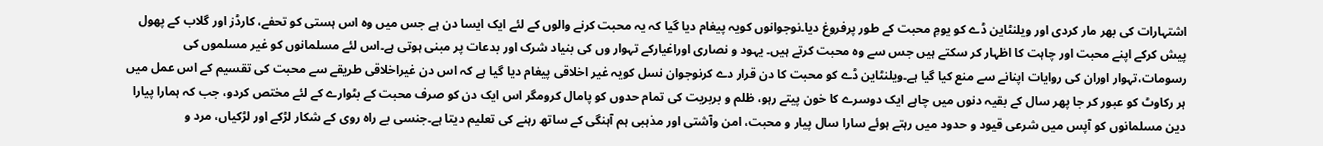اشتہارات کی بھر مار کردی اور ویلنٹاین ڈے کو یومِ محبت کے طور پرفروغ دیا۔نوجوانوں کویہ پیغام دیا گیا کہ یہ محبت کرنے والوں کے لئے ایک ایسا دن ہے جس میں وہ اس ہستی کو تحفے، کارڈز اور گلاب کے پھول پیش کرکے اپنے محبت اور چاہت کا اظہار کر سکتے ہیں جس سے وہ محبت کرتے ہیں۔ یہود و نصاری اوراغیارکے تہوار وں کی بنیاد شرک اور بدعات پر مبنی ہوتی ہے۔اس لئے مسلمانوں کو غیر مسلموں کی رسومات،تہوار اوران کی روایات اپنانے سے منع کیا گیا ہے۔ویلنٹاین ڈے کو محبت کا دن قرار دے کرنوجوان نسل کویہ غیر اخلاقی پیغام دیا گیا ہے کہ اس دن غیراخلاقی طریقے سے محبت کی تقسیم کے اس عمل میں ہر رکاوٹ کو عبور کر جا پھر سال کے بقیہ دنوں میں چاہے ایک دوسرے کا خون پیتے رہو، ظلم و بربریت کی تمام حدوں کو پامال کرومگر اس ایک دن کو صرف محبت کے بٹوارے کے لئے مختص کردو، جب کہ ہمارا پیارا دین مسلمانوں کو آپس میں شرعی قیود و حدود میں رہتے ہوئے سارا سال پیار و محبت، امن وآشتی اور مذہبی ہم آہنگی کے ساتھ رہنے کی تعلیم دیتا ہے۔جنسی بے راہ روی کے شکار لڑکے اور لڑکیاں، مرد و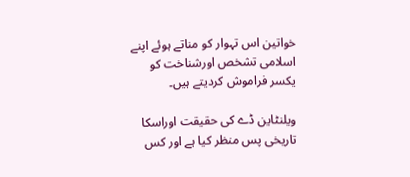خواتین اس تہوار کو مناتے ہوئے اپنے اسلامی تشخص اورشناخت کو یکسر فراموش کردیتے ہیں۔

ویلنٹاین ڈے کی حقیقت اوراسکا تاریخی پس منظر کیا ہے اور کس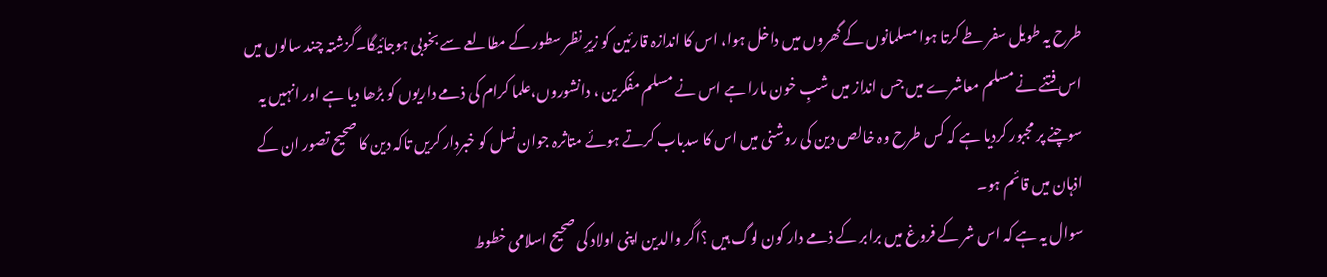طرح یہ طویل سفر طے کرتا ہوا مسلمانوں کے گھروں میں داخل ہوا، اس کا اندازہ قارئین کو زیرِ نظر سطور کے مطالعے سے بخوبی ہوجائیگا۔گزشتہ چند سالوں میں اس فتنے نے مسلم معاشرے میں جس انداز میں شبِ خون مارا ہے اس نے مسلم مفکرین ، دانشوروں،علما کرام کی ذمے داریوں کو بڑھا دیا ہے اور انہیں یہ سوچنے پر مجبور کردیا ہے کہ کس طرح وہ خالص دین کی روشنی میں اس کا سدباب کرتے ہوئے متاثرہ جوان نسل کو خبردار کریں تاکہ دین کا صحیح تصور ان کے اذہان میں قائم ہو۔
سوال یہ ہے کہ اس شر کے فروغ میں برابر کے ذمے دار کون لوگ ہیں ؟اگر والدین اپنی اولاد کی صحیح اسلامی خطوط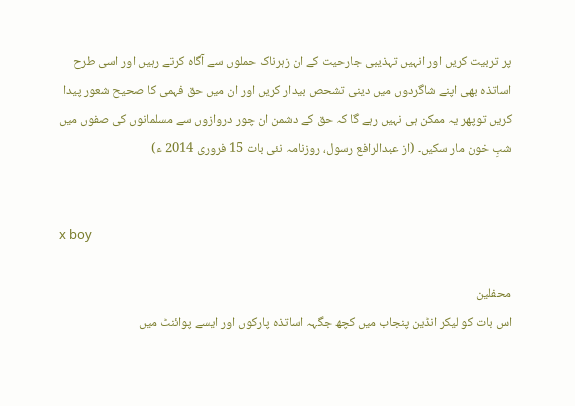پر تربیت کریں اور انہیں تہذیبی جارحیت کے ان زہرناک حملوں سے آگاہ کرتے رہیں اور اسی طرح اساتذہ بھی اپنے شاگردوں میں دینی تشحص بیدار کریں اور ان میں حق فہمی کا صحیح شعور پیدا کریں توپھر یہ ممکن ہی نہیں رہے گا کہ حق کے دشمن ان چور دروازوں سے مسلمانوں کی صفوں میں شبِ خون مار سکیں۔ (از عبدالرافع رسول، روزنامہ نئی بات 15 فروری 2014 ء)


x boy

محفلین
اس بات کو لیکر انڈین پنجاب میں کچھ جگہہ اساتذہ پارکوں اور ایسے پوائنٹ میں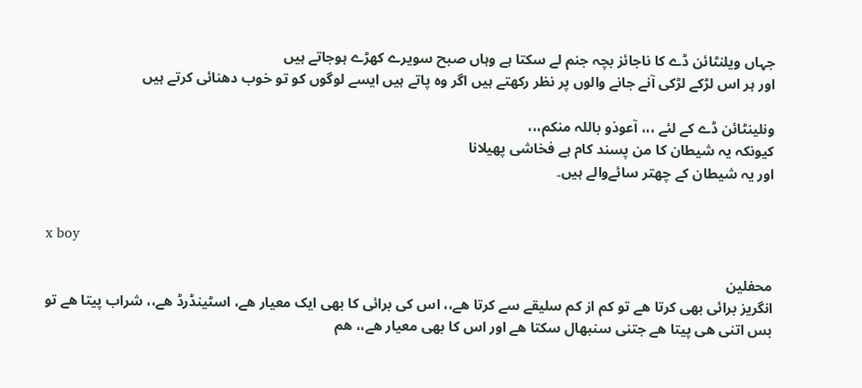جہاں ویلنٹائن ڈے کا ناجائز بچہ جنم لے سکتا ہے وہاں صبح سویرے کھڑے ہوجاتے ہیں
اور ہر اس لڑکے لڑکی آنے جانے والوں پر نظر رکھتے ہیں اگر وہ پاتے ہیں ایسے لوگوں کو تو خوب دھنائی کرتے ہیں

ونلینٹائن ڈے کے لئے ،،، آعوذو باللہ منکم،،،
کیونکہ یہ شیطان کا من پسند کام ہے فخاشی پھیلانا
اور یہ شیطان کے چھتر سائےوالے ہیں۔


x boy

محفلین
انگریز برائی بھی کرتا ھے تو کم از کم سلیقے سے کرتا ھے،، اس کی برائی کا بھی ایک معیار ھے، اسٹینڈرڈ ھے،، شراب پیتا ھے تو بس اتنی ھی پیتا ھے جتنی سنبھال سکتا ھے اور اس کا بھی معیار ھے،، ھم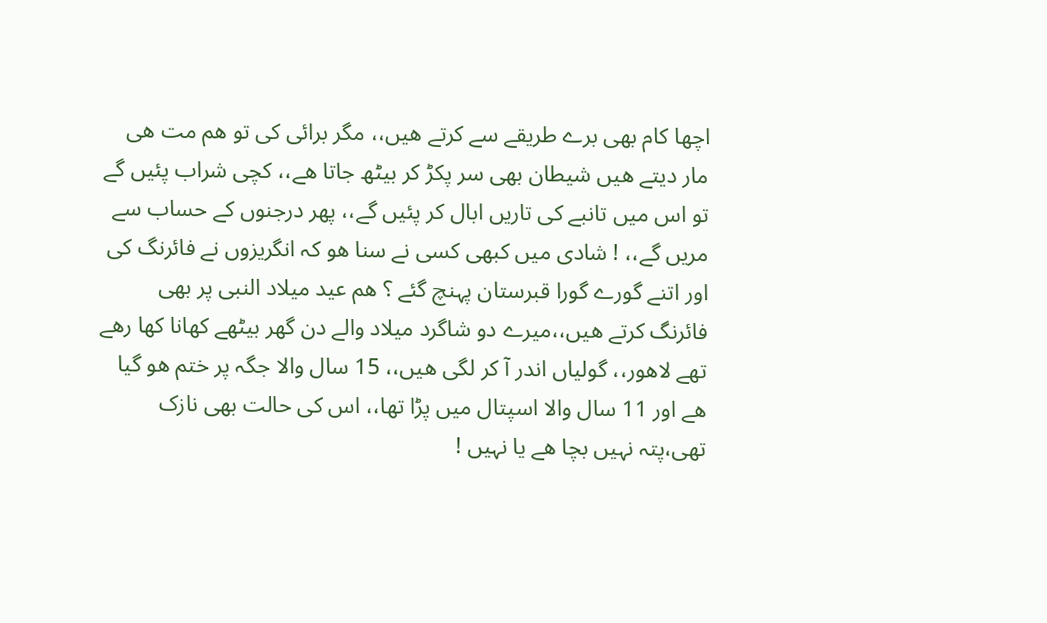اچھا کام بھی برے طریقے سے کرتے ھیں،، مگر برائی کی تو ھم مت ھی مار دیتے ھیں شیطان بھی سر پکڑ کر بیٹھ جاتا ھے،، کچی شراب پئیں گے تو اس میں تانبے کی تاریں ابال کر پئیں گے،، پھر درجنوں کے حساب سے مریں گے،، ! شادی میں کبھی کسی نے سنا ھو کہ انگریزوں نے فائرنگ کی اور اتنے گورے گورا قبرستان پہنچ گئے ؟ ھم عید میلاد النبی پر بھی فائرنگ کرتے ھیں،،میرے دو شاگرد میلاد والے دن گھر بیٹھے کھانا کھا رھے تھے لاھور،، گولیاں اندر آ کر لگی ھیں،، 15 سال والا جگہ پر ختم ھو گیا ھے اور 11 سال والا اسپتال میں پڑا تھا،، اس کی حالت بھی نازک تھی،پتہ نہیں بچا ھے یا نہیں !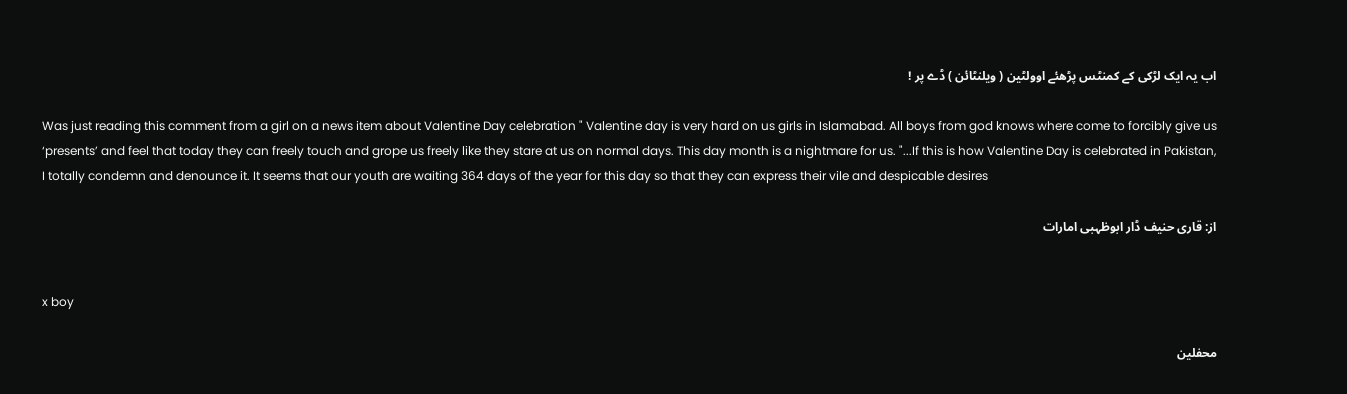اب یہ ایک لڑکی کے کمنٹس پڑھئے اوولٹین ( ویلنٹائن ) ڈے پر !

Was just reading this comment from a girl on a news item about Valentine Day celebration " Valentine day is very hard on us girls in Islamabad. All boys from god knows where come to forcibly give us ‘presents’ and feel that today they can freely touch and grope us freely like they stare at us on normal days. This day month is a nightmare for us. "...If this is how Valentine Day is celebrated in Pakistan, I totally condemn and denounce it. It seems that our youth are waiting 364 days of the year for this day so that they can express their vile and despicable desires

از: قاری حنیف ڈار ابوظہبی امارات


x boy

محفلین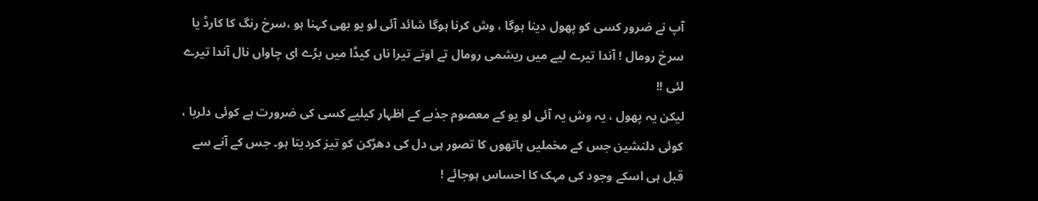آپ نے ضرور کسی کو پھول دینا ہوگا ، وش کرنا ہوگا شائد آئی لو یو بھی کہنا ہو ،سرخ رنگ کا کارڈ یا سرخ رومال ! آندا تیرے لیے میں ریشمی رومال تے اوتے تیرا ناں کیڈا میں بڑے ای چاواں نال آندا تیرے لئی !!
لیکن یہ پھول ، یہ وش یہ آئی لو یو کے معصوم جذبے کے اظہار کیلیے کسی کی ضرورت ہے کوئی دلربا ، کوئی دلنشین جس کے مخملیں ہاتھوں کا تصور ہی دل کی دھڑکن کو تیز کردیتا ہو۔ جس کے آنے سے قبل ہی اسکے وجود کی مہک کا احساس ہوجائے !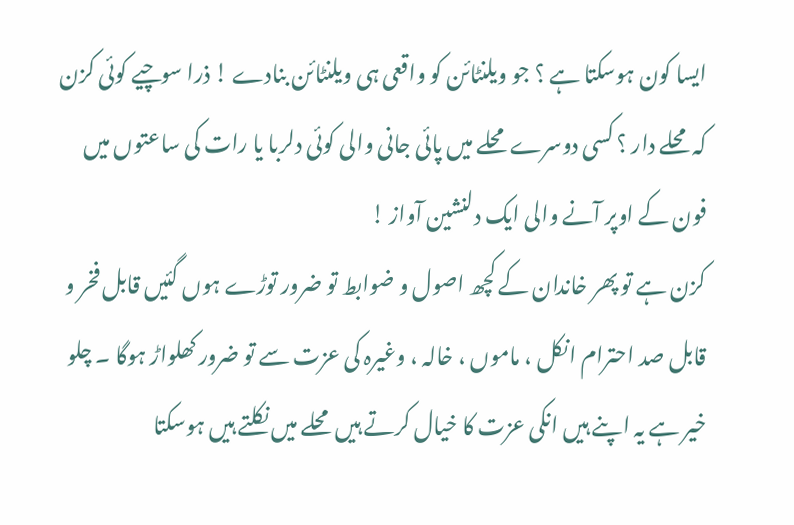ایسا کون ہوسکتا ہے ؟ جو ویلنٹائن کو واقعی ہی ویلنٹائن بنادے ! ذرا سوچیے کوئی کزن کہ محلے دار ؟ کسی دوسرے محلے میں پائی جانی والی کوئی دلربا یا رات کی ساعتوں میں فون کے اوپر آنے والی ایک دلنشین آواز !
کزن ہے تو پھر خاندان کے کچھ اصول و ضوابط تو ضرور توڑے ہوں گئیں قابل فخر و قابل صد احترام انکل ، ماموں ، خالہ ، وغیرہ کی عزت سے تو ضرور کھلواڑ ہوگا ۔ چلو خیر ہے یہ اپنے ہیں انکی عزت کا خیال کرتے ہیں محلے میں نکلتے ہیں ہوسکتا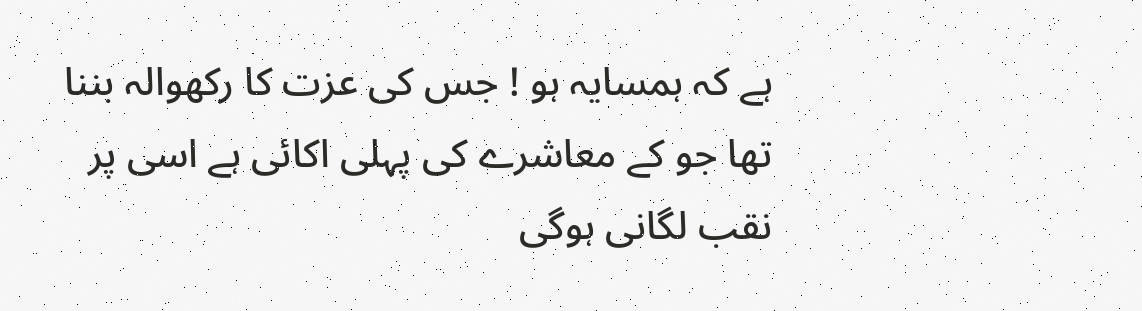ہے کہ ہمسایہ ہو ! جس کی عزت کا رکھوالہ بننا تھا جو کے معاشرے کی پہلی اکائی ہے اسی پر نقب لگانی ہوگی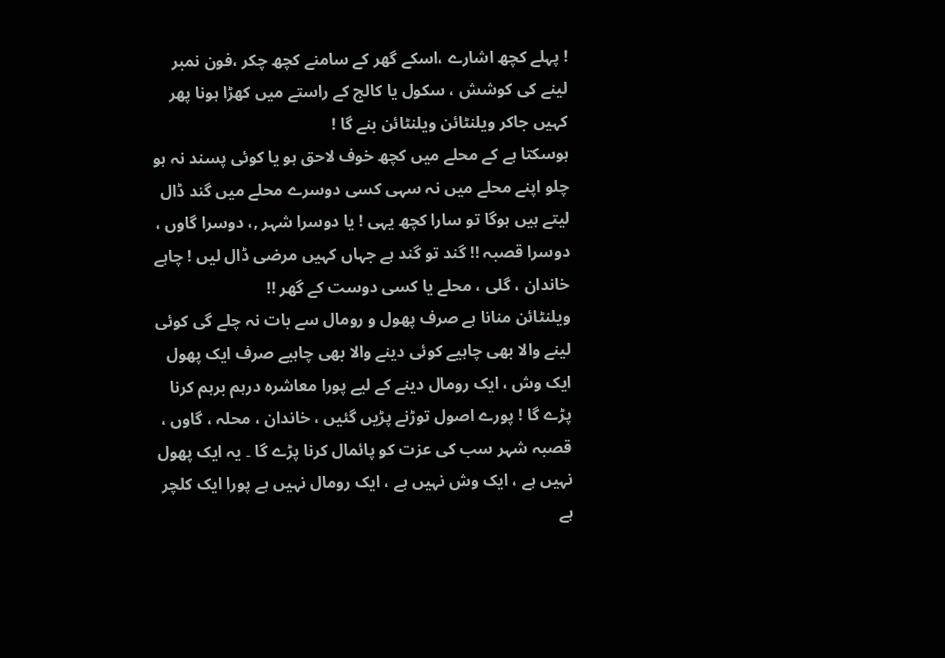! پہلے کچھ اشارے ،اسکے گھر کے سامنے کچھ چکر ،فون نمبر لینے کی کوشش ، سکول یا کالج کے راستے میں کھڑا ہونا پھر کہیں جاکر ویلنٹائن ویلنٹائن بنے گا !
ہوسکتا ہے کے محلے میں کچھ خوف لاحق ہو یا کوئی پسند نہ ہو چلو اپنے محلے میں نہ سہی کسی دوسرے محلے میں گند ڈال لیتے ہیں ہوگا تو سارا کچھ یہی ! یا دوسرا شہر ,، دوسرا گاوں ، دوسرا قصبہ !! گند تو گند ہے جہاں کہیں مرضی ڈال لیں ! چاہے خاندان ، گلی ، محلے یا کسی دوست کے گھر !!
ویلنٹائن منانا ہے صرف پھول و رومال سے بات نہ چلے گی کوئی لینے والا بھی چاہیے کوئی دینے والا بھی چاہیے صرف ایک پھول ایک وش ، ایک رومال دینے کے لیے پورا معاشرہ درہم برہم کرنا پڑے گا ! پورے اصول توڑنے پڑیں گئیں ، خاندان ، محلہ ، گاوں ، قصبہ شہر سب کی عزت کو پائمال کرنا پڑے گا ۔ یہ ایک پھول نہیں ہے ، ایک وش نہیں ہے ، ایک رومال نہیں ہے پورا ایک کلچر ہے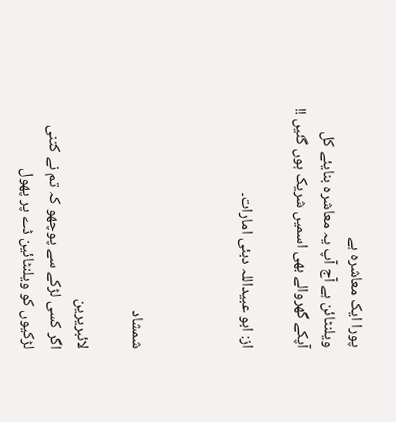پورا ایک معاشرہ ہے
ویلنٹائن ہے آج آپ یہ معاشرہ بنایئے کل آپکے گھروالے بھی اسمیں شریک ہوں گئیں !!

از: ابو عبیداللہ دبئی امارات۔



شمشاد

لائبریرین
اگر کسی لڑکے سے پوچھو کہ تم نے کتنی لڑکیوں کو ویلنٹائین ڈے پر پھول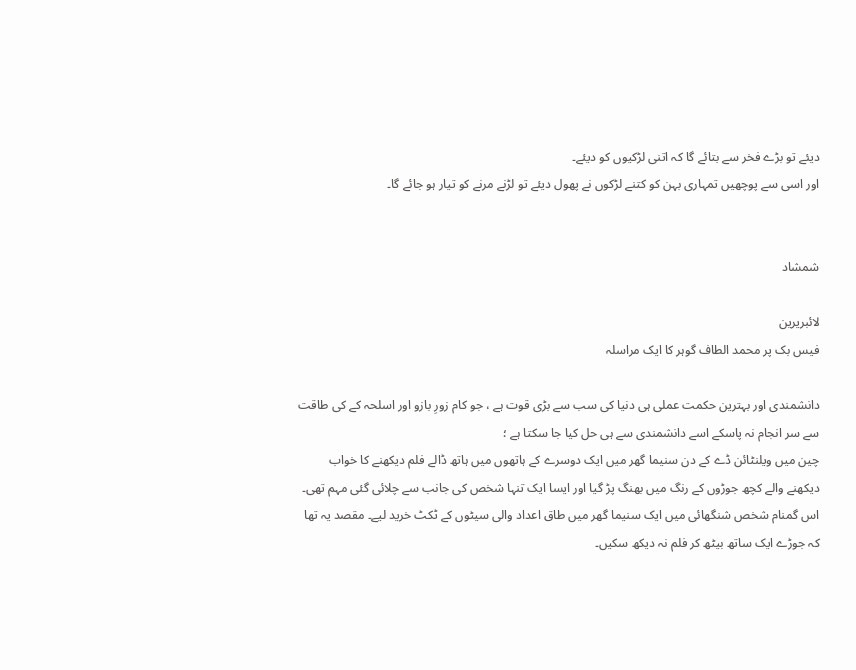دیئے تو بڑے فخر سے بتائے گا کہ اتنی لڑکیوں کو دیئے۔
اور اسی سے پوچھیں تمہاری بہن کو کتنے لڑکوں نے پھول دیئے تو لڑنے مرنے کو تیار ہو جائے گا۔


شمشاد

لائبریرین
فیس بک پر محمد الطاف گوہر کا ایک مراسلہ

دانشمندی اور بہترین حکمت عملی ہی دنیا کی سب سے بڑی قوت ہے ، جو کام زورِ بازو اور اسلحہ کے کی طاقت سے سر انجام نہ پاسکے اسے دانشمندی سے ہی حل کیا جا سکتا ہے ؛
چین میں ویلنٹائن ڈے کے دن سنیما گھر میں ایک دوسرے کے ہاتھوں میں ہاتھ ڈالے فلم دیکھنے کا خواب دیکھنے والے کچھ جوڑوں کے رنگ میں بھنگ پڑ گیا اور ایسا ایک تنہا شخص کی جانب سے چلائی گئی مہم تھی۔
اس گمنام شخص شنگھائی میں ایک سنیما گھر میں طاق اعداد والی سیٹوں کے ٹکٹ خرید لیے۔ مقصد یہ تھا کہ جوڑے ایک ساتھ بیٹھ کر فلم نہ دیکھ سکیں۔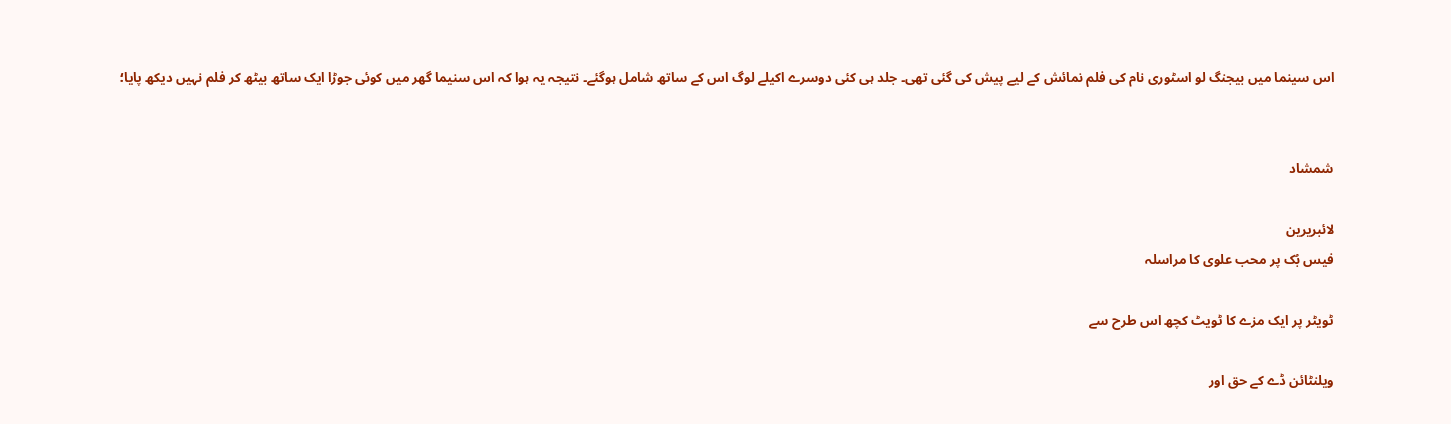اس سینما میں بیجنگ لو اسٹوری نام کی فلم نمائش کے لیے پیش کی گئی تھی۔ جلد ہی کئی دوسرے اکیلے لوگ اس کے ساتھ شامل ہوگئے۔ نتیجہ یہ ہوا کہ اس سنیما گھر میں کوئی جوڑا ایک ساتھ بیٹھ کر فلم نہیں دیکھ پایا؛


شمشاد

لائبریرین
فیس بُک پر محب علوی کا مراسلہ

ٹویٹر پر ایک مزے کا ٹویٹ کچھ اس طرح سے

ویلنٹائن ڈے کے حق اور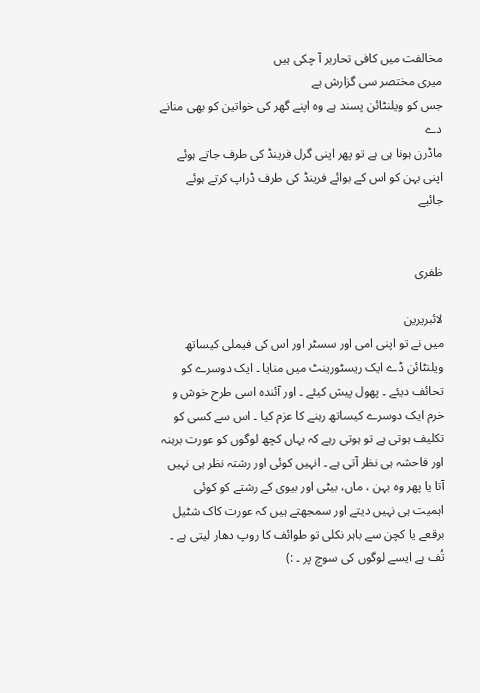مخالفت میں کافی تحاریر آ چکی ہیں
میری مختصر سی گزارش ہے
جس کو ویلنٹائن پسند ہے وہ اپنے گھر کی خواتین کو بھی منانے دے
ماڈرن ہونا ہی ہے تو پھر اپنی گرل فرینڈ کی طرف جاتے ہوئے اپنی بہن کو اس کے بوائے فرینڈ کی طرف ڈراپ کرتے ہوئے جائیے


ظفری

لائبریرین
میں نے تو اپنی امی اور سسٹر اور اس کی فیملی کیساتھ ویلنٹائن ڈے ایک ریسٹورینٹ میں منایا ۔ ایک دوسرے کو تحائف دیئے ۔ پھول پیش کیئے ۔ اور آئندہ اسی طرح خوش و خرم ایک دوسرے کیساتھ رہنے کا عزم کیا ۔ اس سے کسی کو تکلیف ہوتی ہے تو ہوتی رہے کہ یہاں کچھ لوگوں کو عورت برہنہ اور فاحشہ ہی نظر آتی ہے ۔ انہیں کوئی اور رشتہ نظر ہی نہیں آتا یا پھر وہ بہن ، ماں، بیٹی اور بیوی کے رشتے کو کوئی اہمیت ہی نہیں دیتے اور سمجھتے ہیں کہ عورت کاک شٹیل برقعے یا کچن سے باہر نکلی تو طوائف کا روپ دھار لیتی ہے ۔ تُف ہے ایسے لوگوں کی سوچ پر ۔ :)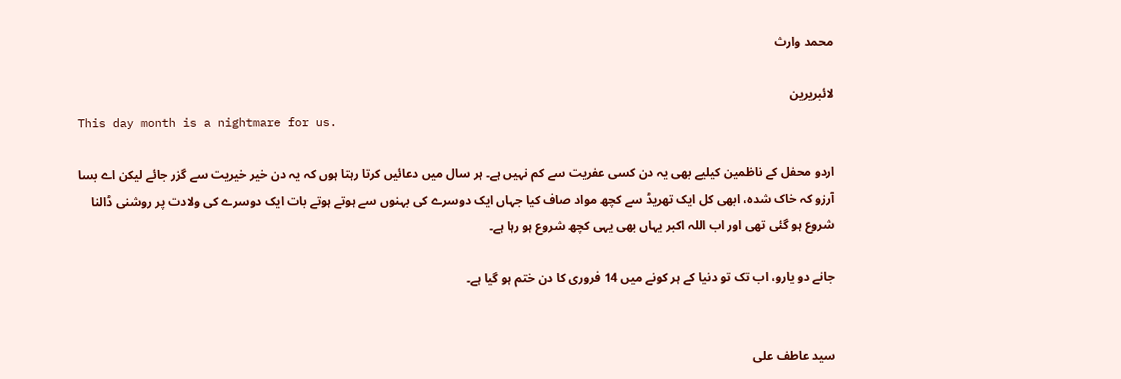محمد وارث

لائبریرین
This day month is a nightmare for us.

اردو محفل کے ناظمین کیلیے بھی یہ دن کسی عفریت سے کم نہیں ہے۔ ہر سال میں دعائیں کرتا رہتا ہوں کہ یہ دن خیر خیریت سے گزر جائے لیکن اے بسا آرزو کہ خاک شدہ، ابھی کل ایک تھریڈ سے کچھ مواد صاف کیا جہاں ایک دوسرے کی بہنوں سے ہوتے ہوتے بات ایک دوسرے کی ولادت پر روشنی ڈالنا شروع ہو گئی تھی اور اب اللہ اکبر یہاں بھی یہی کچھ شروع ہو رہا ہے۔

جانے دو یارو، اب تک تو دنیا کے ہر کونے میں 14 فروری کا دن ختم ہو گیا ہے۔


سید عاطف علی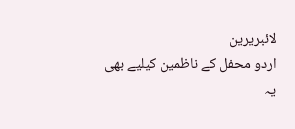لائبریرین
اردو محفل کے ناظمین کیلیے بھی یہ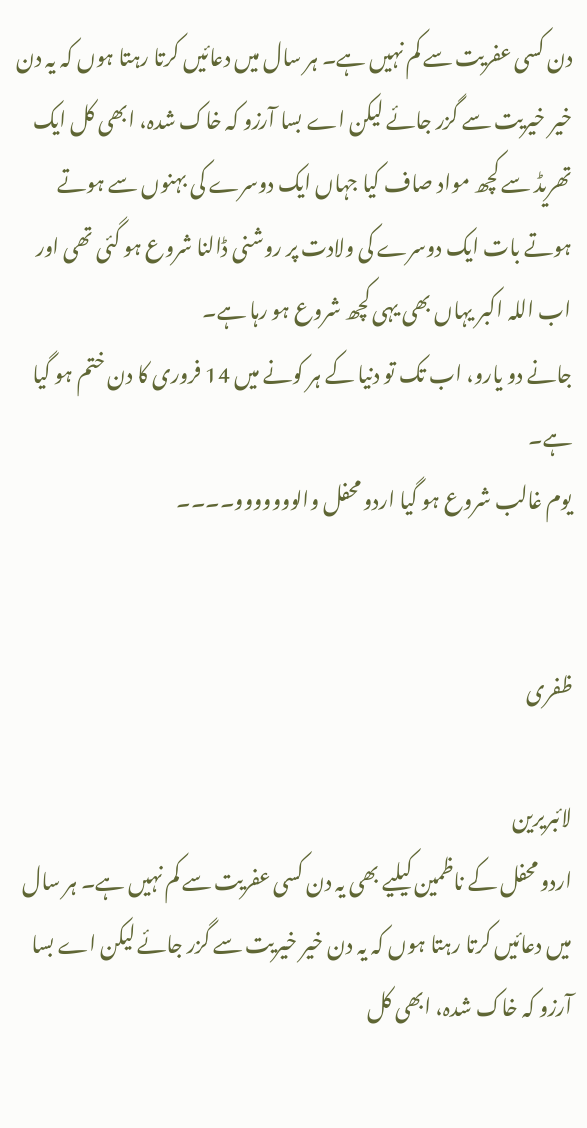دن کسی عفریت سے کم نہیں ہے۔ ہر سال میں دعائیں کرتا رہتا ہوں کہ یہ دن خیر خیریت سے گزر جائے لیکن اے بسا آرزو کہ خاک شدہ، ابھی کل ایک تھریڈ سے کچھ مواد صاف کیا جہاں ایک دوسرے کی بہنوں سے ہوتے ہوتے بات ایک دوسرے کی ولادت پر روشنی ڈالنا شروع ہو گئی تھی اور اب اللہ اکبر یہاں بھی یہی کچھ شروع ہو رہا ہے۔
جانے دو یارو، اب تک تو دنیا کے ہر کونے میں 14 فروری کا دن ختم ہو گیا ہے۔
یوم غالب شروع ہو گیا اردو محفل والووووووو۔۔۔۔


ظفری

لائبریرین
اردو محفل کے ناظمین کیلیے بھی یہ دن کسی عفریت سے کم نہیں ہے۔ ہر سال میں دعائیں کرتا رہتا ہوں کہ یہ دن خیر خیریت سے گزر جائے لیکن اے بسا آرزو کہ خاک شدہ، ابھی کل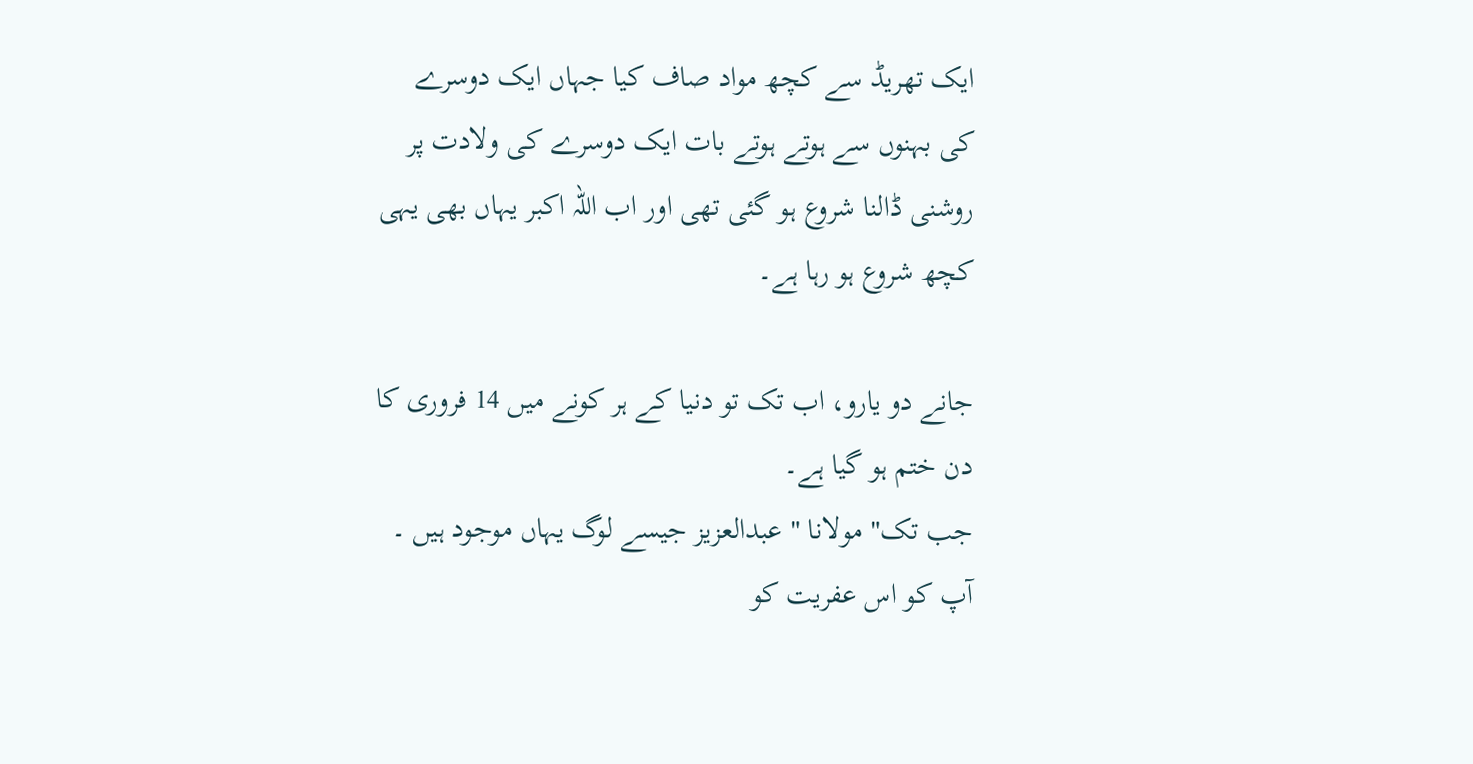ایک تھریڈ سے کچھ مواد صاف کیا جہاں ایک دوسرے کی بہنوں سے ہوتے ہوتے بات ایک دوسرے کی ولادت پر روشنی ڈالنا شروع ہو گئی تھی اور اب اللہ اکبر یہاں بھی یہی کچھ شروع ہو رہا ہے۔

جانے دو یارو، اب تک تو دنیا کے ہر کونے میں 14 فروری کا دن ختم ہو گیا ہے۔
جب تک" مولانا " عبدالعزیز جیسے لوگ یہاں موجود ہیں ۔ آپ کو اس عفریت کو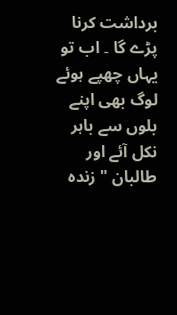برداشت کرنا پڑے گا ۔ اب تو یہاں چھپے ہوئے لوگ بھی اپنے بلوں سے باہر نکل آئے اور طالبان " زندہ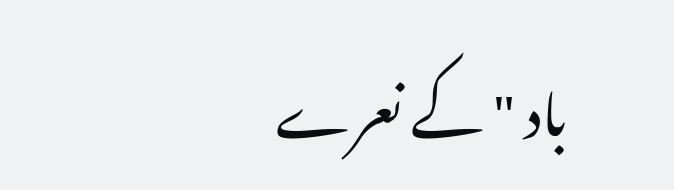باد " کے نعرے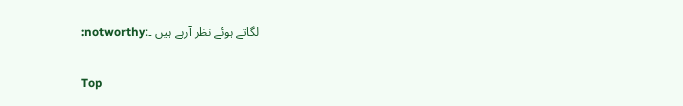لگاتے ہوئے نظر آرہے ہیں ۔:notworthy:

Top